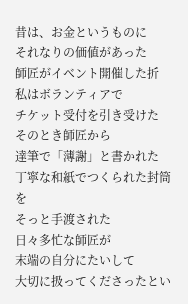昔は、お金というものに
それなりの価値があった
師匠がイベント開催した折
私はボランティアで
チケット受付を引き受けた
そのとき師匠から
達筆で「薄謝」と書かれた
丁寧な和紙でつくられた封筒を
そっと手渡された
日々多忙な師匠が
末端の自分にたいして
大切に扱ってくださったとい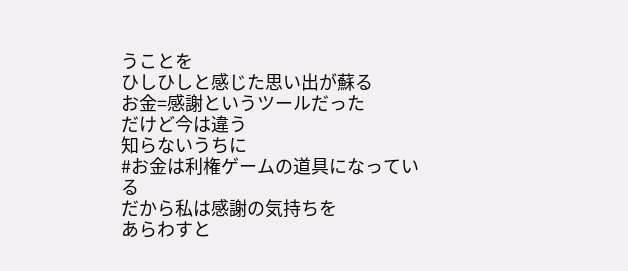うことを
ひしひしと感じた思い出が蘇る
お金=感謝というツールだった
だけど今は違う
知らないうちに
#お金は利権ゲームの道具になっている
だから私は感謝の気持ちを
あらわすと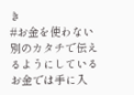き
#お金を使わない
別のカタチで伝えるようにしている
お金では手に入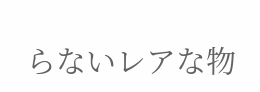らないレアな物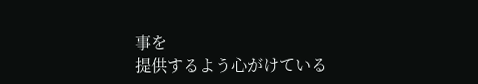事を
提供するよう心がけている